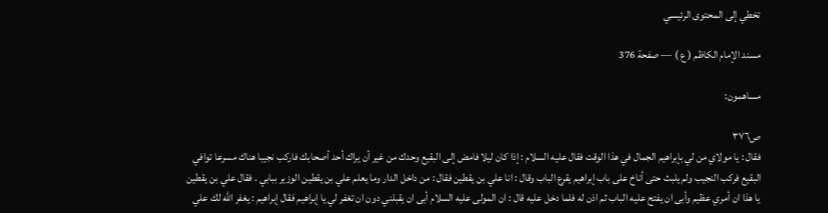تخطي إلى المحتوى الرئيسي

مسند الإمام الكاظم ( ع ) — صفحة 376

مساهمون:

ص٣٧٦
فقال : يا مولاي من لي بإبراهيم الجمال في هذا الوقت فقال عليه السلام : إذا كان ليلا فامض إلى البقيع وحدك من غير أن يراك أحد أصحابك فاركب نجيبا هناك مسرعا توافي البقيع فركب النجيب ولم يلبث حتى أناخ على باب إبراهيم يقرع الباب وقال : انا علي بن يقطين فقال : من داخل الدار وما يعلم علي بن يقطين الوزير ببابي . فقال علي بن يقطين يا هذا ان أمري عظيم وأبى ان يفتح عليه الباب ثم اذن له فلما دخل عليه قال : ان المولى عليه السلام أبى ان يقبلني دون ان تغفر لي يا إبراهيم فقال إبراهيم : يغفر اللّه لك علي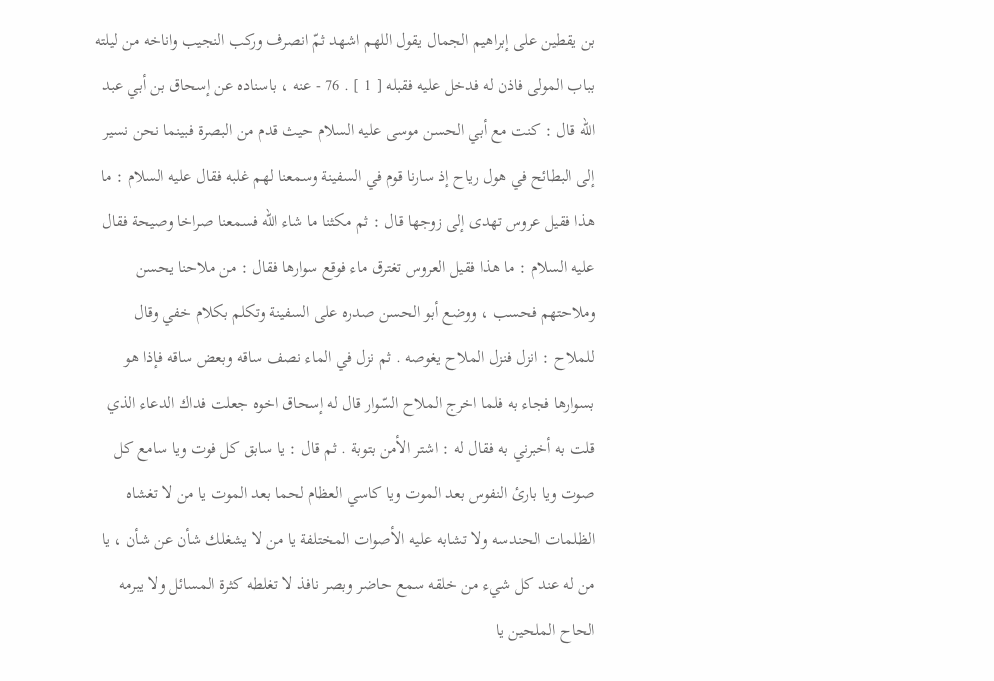بن يقطين على إبراهيم الجمال يقول اللهم اشهد ثمّ انصرف وركب النجيب واناخه من ليلته بباب المولى فاذن له فدخل عليه فقبله [ 1 ] . 76 - عنه ، باسناده عن إسحاق بن أبي عبد اللّه قال : كنت مع أبي الحسن موسى عليه السلام حيث قدم من البصرة فبينما نحن نسير إلى البطائح في هول رياح إذ سارنا قوم في السفينة وسمعنا لهم غلبه فقال عليه السلام : ما هذا فقيل عروس تهدى إلى زوجها قال : ثم مكثنا ما شاء اللّه فسمعنا صراخا وصيحة فقال عليه السلام : ما هذا فقيل العروس تغترق ماء فوقع سوارها فقال : من ملاحنا يحسن وملاحتهم فحسب ، ووضع أبو الحسن صدره على السفينة وتكلم بكلام خفي وقال للملاح : انزل فنزل الملاح يغوصه . ثم نزل في الماء نصف ساقه وبعض ساقه فإذا هو بسوارها فجاء به فلما اخرج الملاح السّوار قال له إسحاق اخوه جعلت فداك الدعاء الذي قلت به أخبرني به فقال له : اشتر الأمن بتوبة . ثم قال : يا سابق كل فوت ويا سامع كل صوت ويا بارئ النفوس بعد الموت ويا كاسي العظام لحما بعد الموت يا من لا تغشاه الظلمات الحندسه ولا تشابه عليه الأصوات المختلفة يا من لا يشغلك شأن عن شأن ، يا من له عند كل شيء من خلقه سمع حاضر وبصر نافذ لا تغلطه كثرة المسائل ولا يبرمه الحاح الملحين يا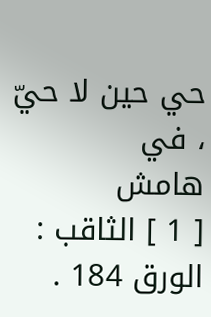حي حين لا حيّ ، في
هامش
[ 1 ] الثاقب : الورق 184 .